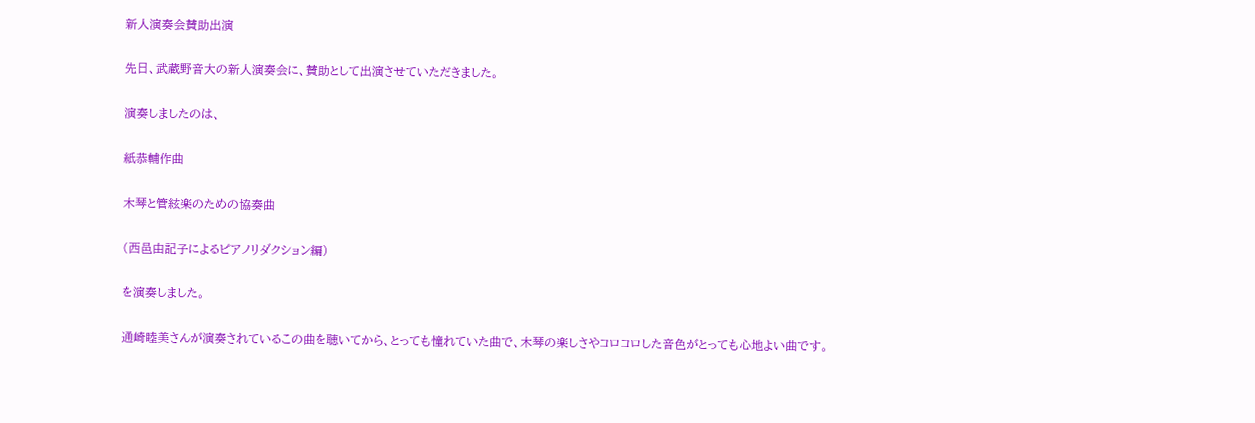新人演奏会賛助出演

先日、武蔵野音大の新人演奏会に、賛助として出演させていただきました。

演奏しましたのは、

紙恭輔作曲

木琴と管絃楽のための協奏曲

(西邑由記子によるピアノリダクション編)

を演奏しました。

通崎睦美さんが演奏されているこの曲を聴いてから、とっても憧れていた曲で、木琴の楽しさやコロコロした音色がとっても心地よい曲です。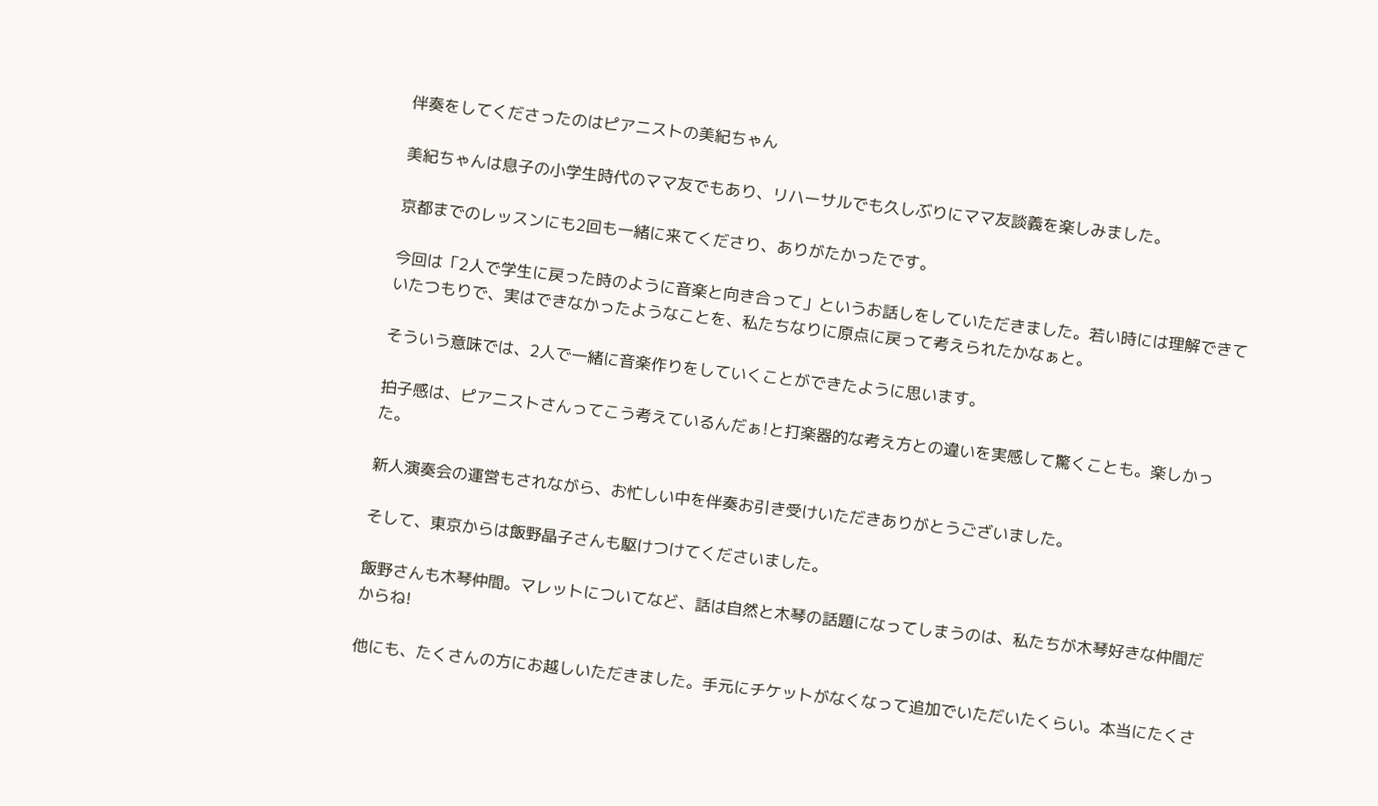伴奏をしてくださったのはピアニストの美紀ちゃん

美紀ちゃんは息子の小学生時代のママ友でもあり、リハーサルでも久しぶりにママ友談義を楽しみました。

京都までのレッスンにも2回も一緒に来てくださり、ありがたかったです。

今回は「2人で学生に戻った時のように音楽と向き合って」というお話しをしていただきました。若い時には理解できていたつもりで、実はできなかったようなことを、私たちなりに原点に戻って考えられたかなぁと。

そういう意味では、2人で一緒に音楽作りをしていくことができたように思います。

拍子感は、ピアニストさんってこう考えているんだぁ!と打楽器的な考え方との違いを実感して驚くことも。楽しかった。

新人演奏会の運営もされながら、お忙しい中を伴奏お引き受けいただきありがとうございました。

そして、東京からは飯野晶子さんも駆けつけてくださいました。

飯野さんも木琴仲間。マレットについてなど、話は自然と木琴の話題になってしまうのは、私たちが木琴好きな仲間だからね!

他にも、たくさんの方にお越しいただきました。手元にチケットがなくなって追加でいただいたくらい。本当にたくさ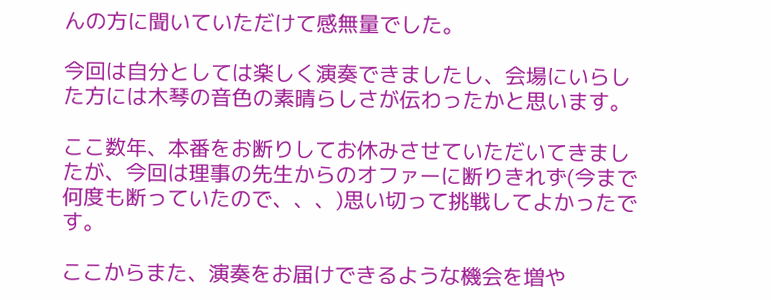んの方に聞いていただけて感無量でした。

今回は自分としては楽しく演奏できましたし、会場にいらした方には木琴の音色の素晴らしさが伝わったかと思います。

ここ数年、本番をお断りしてお休みさせていただいてきましたが、今回は理事の先生からのオファーに断りきれず(今まで何度も断っていたので、、、)思い切って挑戦してよかったです。

ここからまた、演奏をお届けできるような機会を増や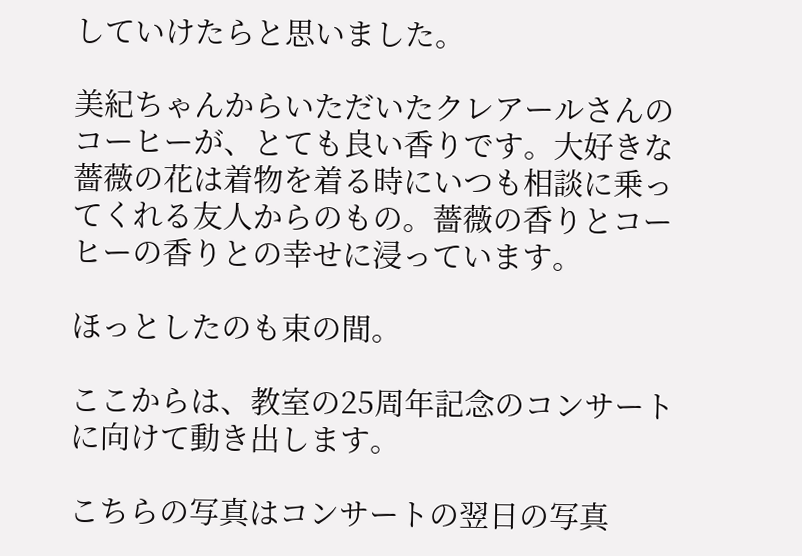していけたらと思いました。

美紀ちゃんからいただいたクレアールさんのコーヒーが、とても良い香りです。大好きな薔薇の花は着物を着る時にいつも相談に乗ってくれる友人からのもの。薔薇の香りとコーヒーの香りとの幸せに浸っています。

ほっとしたのも束の間。

ここからは、教室の25周年記念のコンサートに向けて動き出します。

こちらの写真はコンサートの翌日の写真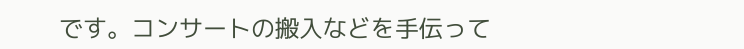です。コンサートの搬入などを手伝って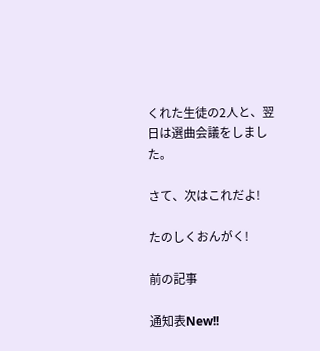くれた生徒の2人と、翌日は選曲会議をしました。

さて、次はこれだよ!

たのしくおんがく!

前の記事

通知表New!!